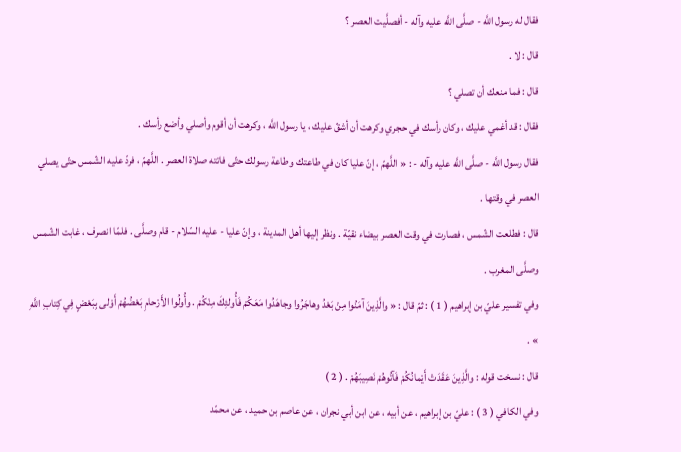فقال له رسول اللَّه - صلَّى اللَّه عليه وآله - أفصلَّيت العصر ؟
قال : لا .
قال : فما منعك أن تصلي ؟
فقال : قد أغمي عليك ، وكان رأسك في حجري وكرهت أن أشقّ عليك ، يا رسول اللَّه ، وكرهت أن أقوم وأصلي وأضع رأسك .
فقال رسول اللَّه - صلَّى اللَّه عليه وآله - : « اللَّهمّ ، إنّ عليا كان في طاعتك وطاعة رسولك حتّى فاتته صلاة العصر . اللَّهمّ ، فردّ عليه الشّمس حتّى يصلي العصر في وقتها .
قال : فطلعت الشّمس ، فصارت في وقت العصر بيضاء نقيّة . ونظر إليها أهل المدينة ، وإنّ عليا - عليه السّلام - قام وصلَّى . فلمّا انصرف ، غابت الشّمس وصلَّى المغرب .
وفي تفسير عليّ بن إبراهيم ( 1 ) : ثمّ قال : « والَّذِينَ آمَنُوا مِنْ بَعْدُ وهاجَرُوا وجاهَدُوا مَعَكُمْ فَأُولئِكَ مِنْكُمْ . وأُولُوا الأَرْحامِ بَعْضُهُمْ أَوْلى بِبَعْضٍ فِي كِتابِ اللَّهِ » .
قال : نسخت قوله : والَّذِينَ عَقَدَتْ أَيْمانُكُمْ فَآتُوهُمْ نَصِيبَهُمْ . ( 2 )
وفي الكافي ( 3 ) : عليّ بن إبراهيم ، عن أبيه ، عن ابن أبي نجران ، عن عاصم بن حميد ، عن محمّد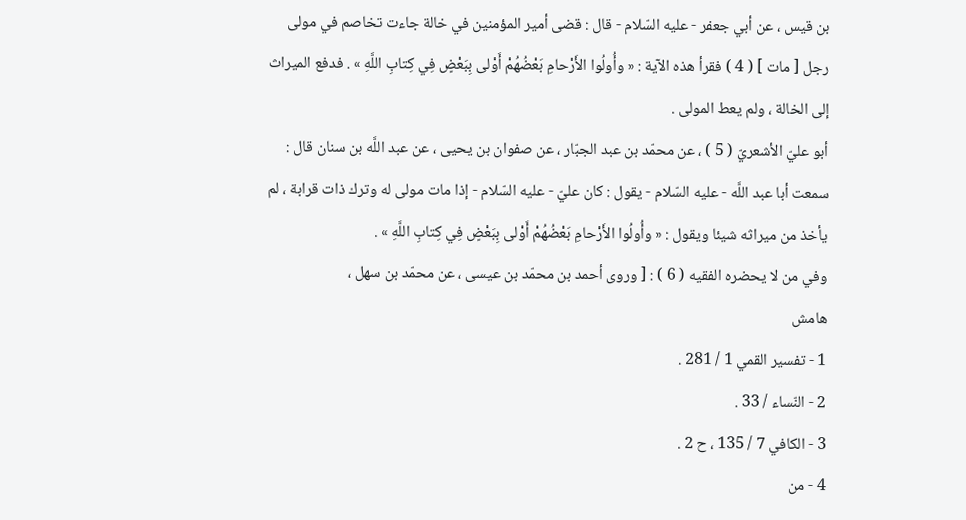بن قيس ، عن أبي جعفر - عليه السّلام - قال : قضى أمير المؤمنين في خالة جاءت تخاصم في مولى رجل [ مات ] ( 4 ) فقرأ هذه الآية : « وأُولُوا الأَرْحامِ بَعْضُهُمْ أَوْلى بِبَعْضٍ فِي كِتابِ اللَّهِ » . فدفع الميراث إلى الخالة ، ولم يعط المولى .
أبو عليّ الأشعريّ ( 5 ) ، عن محمّد بن عبد الجبّار ، عن صفوان بن يحيى ، عن عبد اللَّه بن سنان قال : سمعت أبا عبد اللَّه - عليه السّلام - يقول : كان عليّ - عليه السّلام - إذا مات مولى له وترك ذات قرابة ، لم يأخذ من ميراثه شيئا ويقول : « وأُولُوا الأَرْحامِ بَعْضُهُمْ أَوْلى بِبَعْضٍ فِي كِتابِ اللَّهِ » .
وفي من لا يحضره الفقيه ( 6 ) : [ وروى أحمد بن محمّد بن عيسى ، عن محمّد بن سهل ،
هامش
1 - تفسير القمي 1 / 281 .
2 - النّساء / 33 .
3 - الكافي 7 / 135 ، ح 2 .
4 - من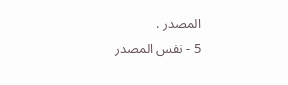المصدر .
5 - نفس المصدر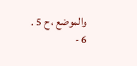والموضع ، ح 5 .
6 -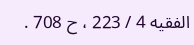الفقيه 4 / 223 ، ح 708 .